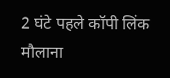2 घंटे पहले कॉपी लिंक मौलाना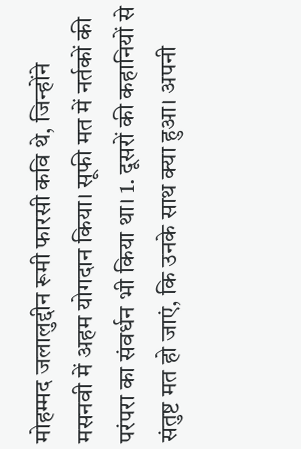मोहम्मद जलालुद्दीन रूमी फारसी कवि थे, जिन्होंने मसनवी में अहम योगदान किया। सूफी मत में नर्तकों की परंपरा का संवर्धन भी किया था। 1. दूसरों की कहानियों से संतुष्ट मत हो जाएं, कि उनके साथ क्या हुआ। अपनी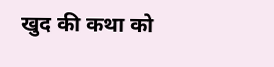खुद की कथा को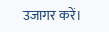उजागर करें।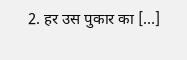2. हर उस पुकार का […]